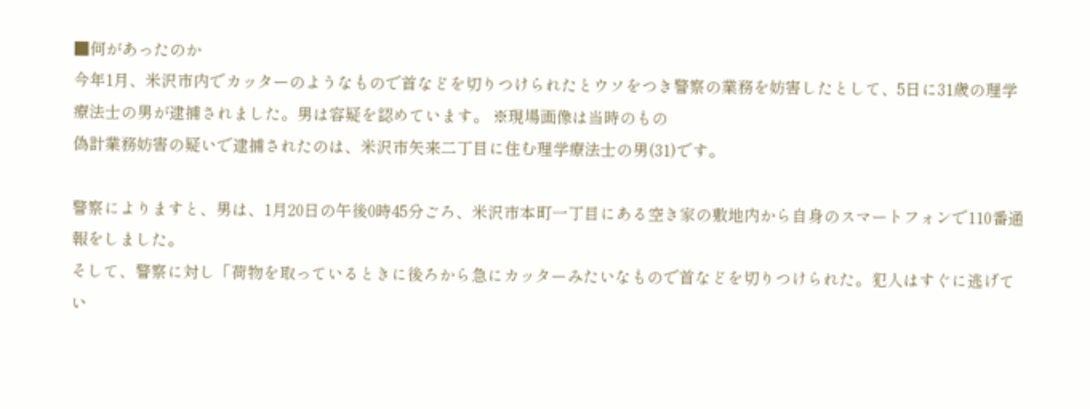■何があったのか
今年1月、米沢市内でカッターのようなもので首などを切りつけられたとウソをつき警察の業務を妨害したとして、5日に31歳の理学療法士の男が逮捕されました。男は容疑を認めています。 ※現場画像は当時のもの
偽計業務妨害の疑いで逮捕されたのは、米沢市矢来二丁目に住む理学療法士の男(31)です。

警察によりますと、男は、1月20日の午後0時45分ごろ、米沢市本町一丁目にある空き家の敷地内から自身のスマートフォンで110番通報をしました。
そして、警察に対し「荷物を取っているときに後ろから急にカッターみたいなもので首などを切りつけられた。犯人はすぐに逃げてい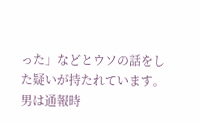った」などとウソの話をした疑いが持たれています。
男は通報時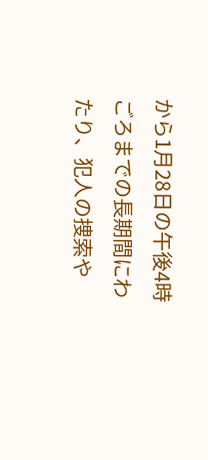から1月28日の午後4時ごろまでの長期間にわたり、犯人の捜索や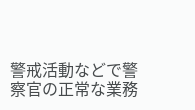警戒活動などで警察官の正常な業務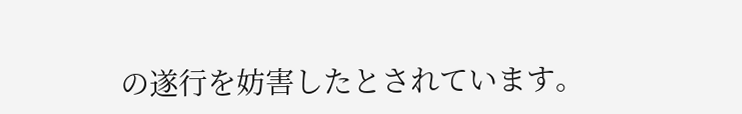の遂行を妨害したとされています。